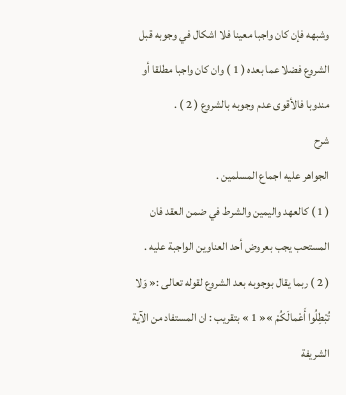وشبهه فإن كان واجبا معينا فلا اشكال في وجوبه قبل الشروع فضلا عما بعده ( 1 ) وان كان واجبا مطلقا أو مندوبا فالأقوى عدم وجوبه بالشروع ( 2 ) .
شرح
الجواهر عليه اجماع المسلمين .
( 1 ) كالعهد واليمين والشرط في ضمن العقد فان المستحب يجب بعروض أحد العناوين الواجبة عليه .
( 2 ) ربما يقال بوجوبه بعد الشروع لقوله تعالى :« وَلا تُبْطِلُوا أَعْمالَكُمْ »« 1 » بتقريب : ان المستفاد من الآية الشريفة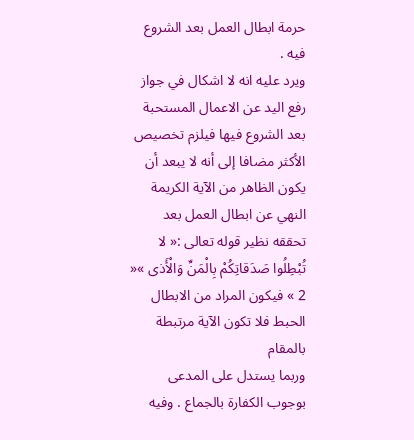حرمة ابطال العمل بعد الشروع فيه .
ويرد عليه انه لا اشكال في جواز رفع اليد عن الاعمال المستحبة بعد الشروع فيها فيلزم تخصيص الأكثر مضافا إلى أنه لا يبعد أن يكون الظاهر من الآية الكريمة النهي عن ابطال العمل بعد تحققه نظير قوله تعالى :« لا تُبْطِلُوا صَدَقاتِكُمْ بِالْمَنِّ وَالْأَذى »« 2 » فيكون المراد من الابطال الحبط فلا تكون الآية مرتبطة بالمقام
وربما يستدل على المدعى بوجوب الكفارة بالجماع . وفيه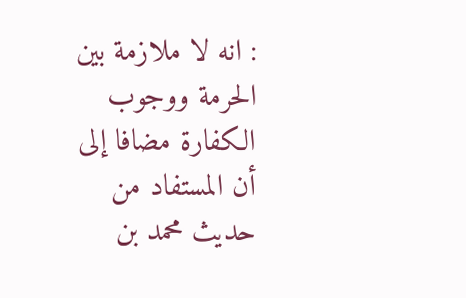: انه لا ملازمة بين الحرمة ووجوب الكفارة مضافا إلى أن المستفاد من حديث محمد بن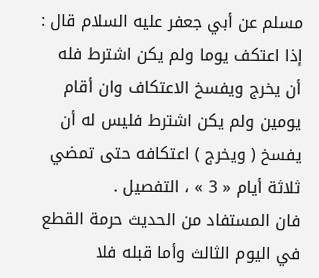مسلم عن أبي جعفر عليه السلام قال : إذا اعتكف يوما ولم يكن اشترط فله أن يخرج ويفسخ الاعتكاف وان أقام يومين ولم يكن اشترط فليس له أن يفسخ ( ويخرج ) اعتكافه حتى تمضي ثلاثة أيام « 3 » ، التفصيل .
فان المستفاد من الحديث حرمة القطع في اليوم الثالث وأما قبله فلا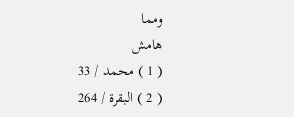ومما
هامش
( 1 ) محمد / 33
( 2 ) البقرة / 264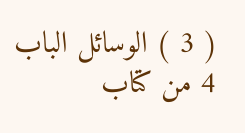( 3 ) الوسائل الباب 4 من كتاب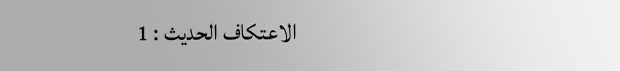الاعتكاف الحديث : 1